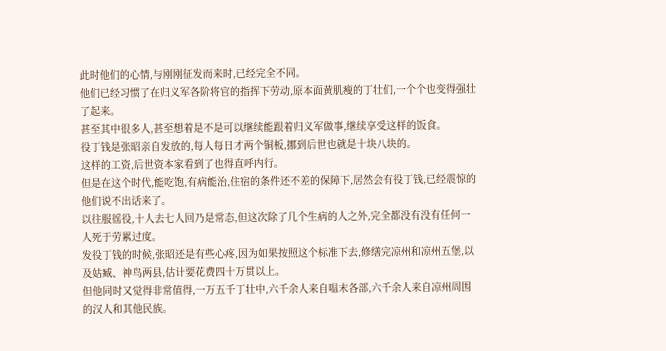此时他们的心情,与刚刚征发而来时,已经完全不同。
他们已经习惯了在归义军各阶将官的指挥下劳动,原本面黄肌瘦的丁壮们,一个个也变得强壮了起来。
甚至其中很多人,甚至想着是不是可以继续能跟着归义军做事,继续享受这样的饭食。
役丁钱是张昭亲自发放的,每人每日才两个铜板,挪到后世也就是十块八块的。
这样的工资,后世资本家看到了也得直呼内行。
但是在这个时代,能吃饱,有病能治,住宿的条件还不差的保障下,居然会有役丁钱,已经震惊的他们说不出话来了。
以往服徭役,十人去七人回乃是常态,但这次除了几个生病的人之外,完全都没有没有任何一人死于劳累过度。
发役丁钱的时候,张昭还是有些心疼,因为如果按照这个标准下去,修缮完凉州和凉州五堡,以及姑臧、神鸟两县,估计要花费四十万贯以上。
但他同时又觉得非常值得,一万五千丁壮中,六千余人来自嗢末各部,六千余人来自凉州周围的汉人和其他民族。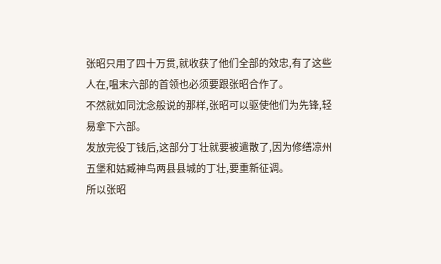张昭只用了四十万贯,就收获了他们全部的效忠,有了这些人在,嗢末六部的首领也必须要跟张昭合作了。
不然就如同沈念般说的那样,张昭可以驱使他们为先锋,轻易拿下六部。
发放完役丁钱后,这部分丁壮就要被遣散了,因为修缮凉州五堡和姑臧神鸟两县县城的丁壮,要重新征调。
所以张昭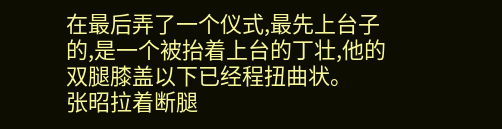在最后弄了一个仪式,最先上台子的,是一个被抬着上台的丁壮,他的双腿膝盖以下已经程扭曲状。
张昭拉着断腿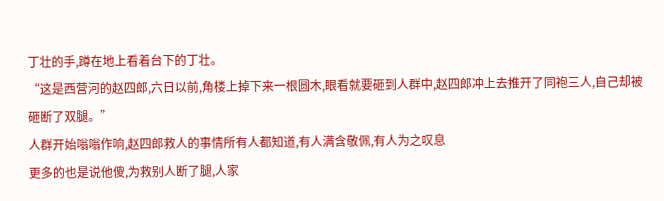丁壮的手,蹲在地上看着台下的丁壮。
“这是西营河的赵四郎,六日以前,角楼上掉下来一根圆木,眼看就要砸到人群中,赵四郎冲上去推开了同袍三人,自己却被砸断了双腿。”
人群开始嗡嗡作响,赵四郎救人的事情所有人都知道,有人满含敬佩,有人为之叹息
更多的也是说他傻,为救别人断了腿,人家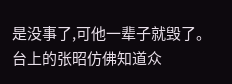是没事了,可他一辈子就毁了。
台上的张昭仿佛知道众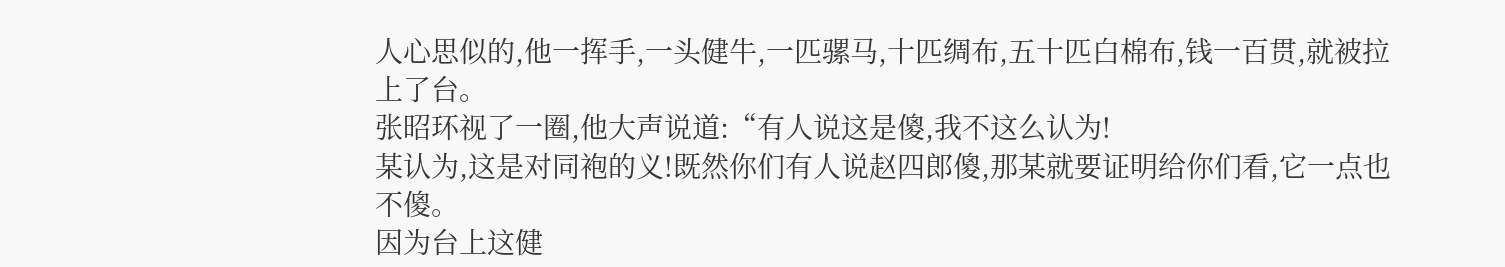人心思似的,他一挥手,一头健牛,一匹骡马,十匹绸布,五十匹白棉布,钱一百贯,就被拉上了台。
张昭环视了一圈,他大声说道:“有人说这是傻,我不这么认为!
某认为,这是对同袍的义!既然你们有人说赵四郎傻,那某就要证明给你们看,它一点也不傻。
因为台上这健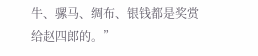牛、骡马、绸布、银钱都是奖赏给赵四郎的。”